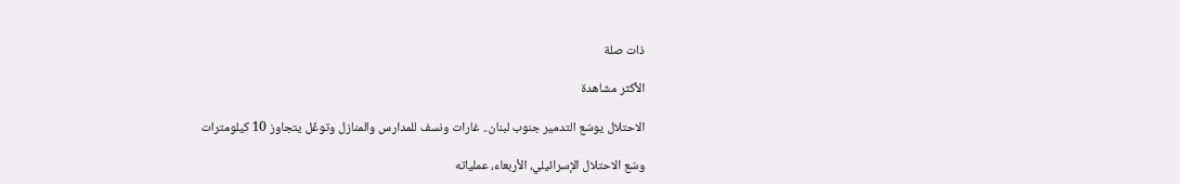ذات صلة

الأكثر مشاهدة

الاحتلال يوسّع التدمير جنوب لبنان.. غارات ونسف للمدارس والمنازل وتوغّل يتجاوز 10 كيلومترات

وسّع الاحتلال الإسرائيلي، الأربعاء، عملياته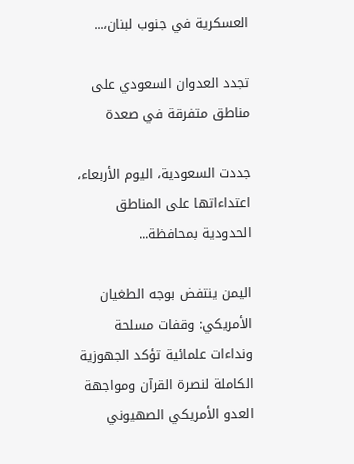العسكرية في جنوب لبنان،...

تجدد العدوان السعودي على مناطق متفرقة في صعدة

جددت السعودية، اليوم الأربعاء، اعتداءاتها على المناطق الحدودية بمحافظة...

اليمن ينتفض بوجه الطغيان الأمريكي: وقفات مسلحة ونداءات علمائية تؤكد الجهوزية الكاملة لنصرة القرآن ومواجهة العدو الأمريكي الصهيوني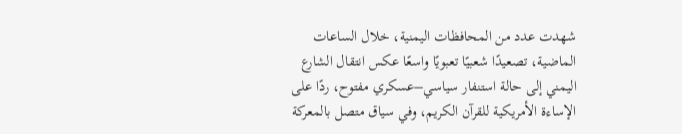شهدت عدد من المحافظات اليمنية، خلال الساعات الماضية، تصعيدًا شعبيًا تعبويًا واسعًا عكس انتقال الشارع اليمني إلى حالة استنفار سياسي–عسكري مفتوح، ردًا على الإساءة الأمريكية للقرآن الكريم، وفي سياق متصل بالمعركة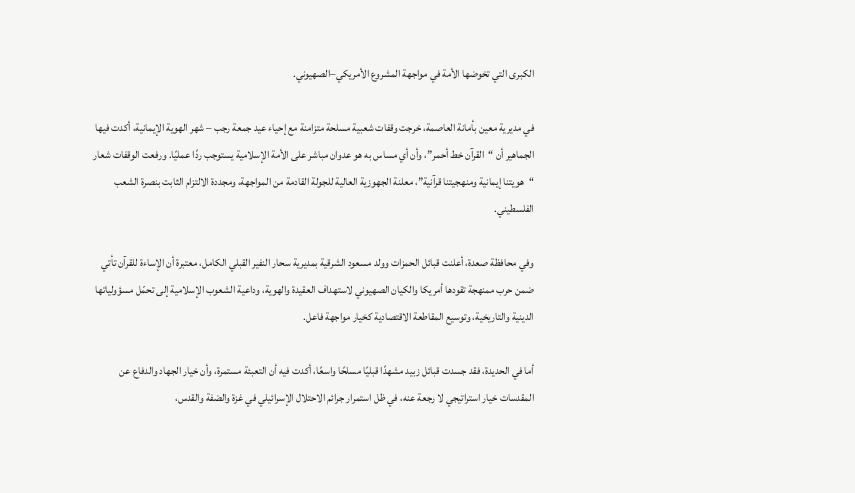الكبرى التي تخوضها الأمة في مواجهة المشروع الأمريكي–الصهيوني.

في مديرية معين بأمانة العاصمة، خرجت وقفات شعبية مسلحة متزامنة مع إحياء عيد جمعة رجب – شهر الهوية الإيمانية، أكدت فيها الجماهير أن “القرآن خط أحمر”، وأن أي مساس به هو عدوان مباشر على الأمة الإسلامية يستوجب ردًا عمليًا. ورفعت الوقفات شعار “هويتنا إيمانية ومنهجيتنا قرآنية”، معلنة الجهوزية العالية للجولة القادمة من المواجهة، ومجددة الالتزام الثابت بنصرة الشعب الفلسطيني.

وفي محافظة صعدة، أعلنت قبائل الحمزات وولد مسعود الشرقية بمديرية سحار النفير القبلي الكامل، معتبرة أن الإساءة للقرآن تأتي ضمن حرب ممنهجة تقودها أمريكا والكيان الصهيوني لاستهداف العقيدة والهوية، وداعية الشعوب الإسلامية إلى تحمّل مسؤولياتها الدينية والتاريخية، وتوسيع المقاطعة الاقتصادية كخيار مواجهة فاعل.

أما في الحديدة، فقد جسدت قبائل زبيد مشهدًا قبليًا مسلحًا واسعًا، أكدت فيه أن التعبئة مستمرة، وأن خيار الجهاد والدفاع عن المقدسات خيار استراتيجي لا رجعة عنه، في ظل استمرار جرائم الاحتلال الإسرائيلي في غزة والضفة والقدس،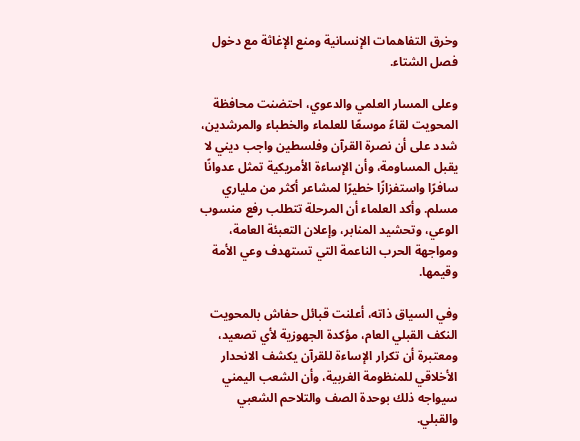وخرق التفاهمات الإنسانية ومنع الإغاثة مع دخول فصل الشتاء.

وعلى المسار العلمي والدعوي، احتضنت محافظة المحويت لقاءً موسعًا للعلماء والخطباء والمرشدين، شدد على أن نصرة القرآن وفلسطين واجب ديني لا يقبل المساومة، وأن الإساءة الأمريكية تمثل عدوانًا سافرًا واستفزازًا خطيرًا لمشاعر أكثر من ملياري مسلم. وأكد العلماء أن المرحلة تتطلب رفع منسوب الوعي، وتحشيد المنابر، وإعلان التعبئة العامة، ومواجهة الحرب الناعمة التي تستهدف وعي الأمة وقيمها.

وفي السياق ذاته، أعلنت قبائل حفاش بالمحويت النكف القبلي العام، مؤكدة الجهوزية لأي تصعيد، ومعتبرة أن تكرار الإساءة للقرآن يكشف الانحدار الأخلاقي للمنظومة الغربية، وأن الشعب اليمني سيواجه ذلك بوحدة الصف والتلاحم الشعبي والقبلي.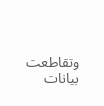وتقاطعت بيانات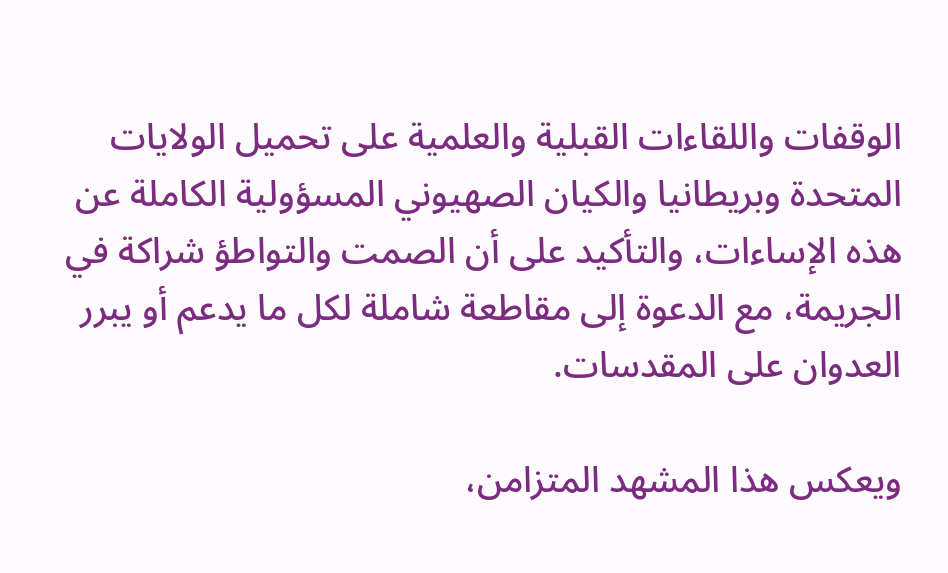الوقفات واللقاءات القبلية والعلمية على تحميل الولايات المتحدة وبريطانيا والكيان الصهيوني المسؤولية الكاملة عن هذه الإساءات، والتأكيد على أن الصمت والتواطؤ شراكة في الجريمة، مع الدعوة إلى مقاطعة شاملة لكل ما يدعم أو يبرر العدوان على المقدسات.

ويعكس هذا المشهد المتزامن،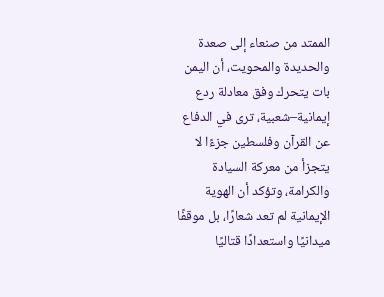الممتد من صنعاء إلى صعدة والحديدة والمحويت، أن اليمن بات يتحرك وفق معادلة ردع إيمانية–شعبية، ترى في الدفاع عن القرآن وفلسطين جزءًا لا يتجزأ من معركة السيادة والكرامة، وتؤكد أن الهوية الإيمانية لم تعد شعارًا، بل موقفًا ميدانيًا واستعدادًا قتاليًا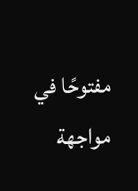مفتوحًا في مواجهة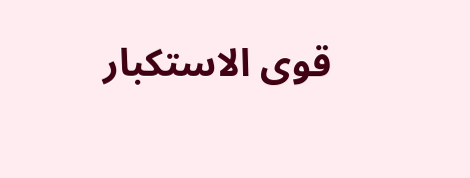قوى الاستكبار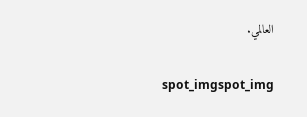العالمي.

spot_imgspot_img